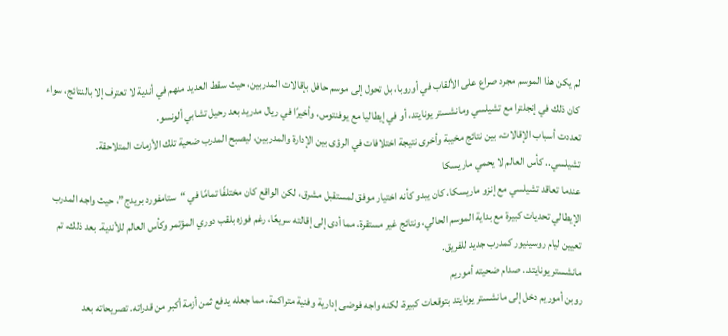لم يكن هذا الموسم مجرد صراع على الألقاب في أوروبا، بل تحول إلى موسم حافل بإقالات المدربين، حيث سقط العديد منهم في أندية لا تعترف إلا بالنتائج، سواء كان ذلك في إنجلترا مع تشيلسي ومانشستر يونايتد، أو في إيطاليا مع يوفنتوس، وأخيرًا في ريال مدريد بعد رحيل تشابي ألونسو.
تعددت أسباب الإقالات، بين نتائج مخيبة وأخرى نتيجة اختلافات في الرؤى بين الإدارة والمدربين، ليصبح المدرب ضحية تلك الأزمات المتلاحقة.
تشيلسي.. كأس العالم لا يحمي ماريسكا
عندما تعاقد تشيلسي مع إنزو ماريسكا، كان يبدو كأنه اختيار موفق لمستقبل مشرق، لكن الواقع كان مختلفًا تمامًا في “ستامفورد بريدج”، حيث واجه المدرب الإيطالي تحديات كبيرة مع بداية الموسم الحالي، ونتائج غير مستقرة، مما أدى إلى إقالته سريعًا، رغم فوزه بلقب دوري المؤتمر وكأس العالم للأندية. بعد ذلك، تم تعيين ليام روسينيور كمدرب جديد للفريق.
مانشستر يونايتد.. صدام ضحيته أموريم
روبن أموريم دخل إلى مانشستر يونايتد بتوقعات كبيرة، لكنه واجه فوضى إدارية وفنية متراكمة، مما جعله يدفع ثمن أزمة أكبر من قدراته. تصريحاته بعد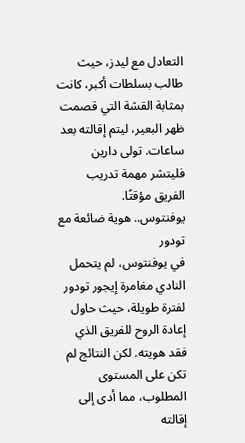التعادل مع ليدز، حيث طالب بسلطات أكبر، كانت بمثابة القشة التي قصمت ظهر البعير، ليتم إقالته بعد ساعات. تولى دارين فليتشر مهمة تدريب الفريق مؤقتًا.
يوفنتوس.. هوية ضائعة مع تودور
في يوفنتوس، لم يتحمل النادي مغامرة إيجور تودور لفترة طويلة، حيث حاول إعادة الروح للفريق الذي فقد هويته. لكن النتائج لم تكن على المستوى المطلوب، مما أدى إلى إقالته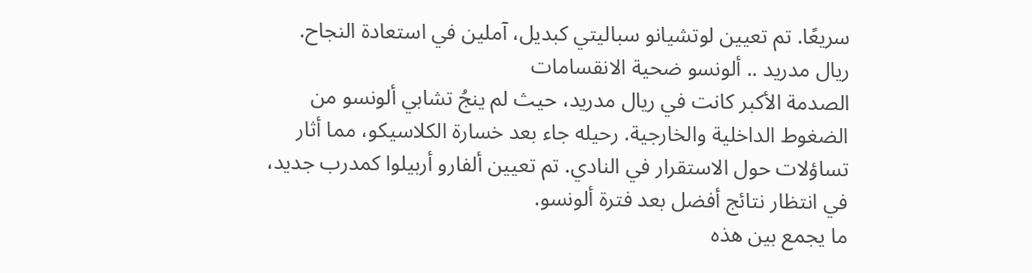سريعًا. تم تعيين لوتشيانو سباليتي كبديل، آملين في استعادة النجاح.
ريال مدريد .. ألونسو ضحية الانقسامات
الصدمة الأكبر كانت في ريال مدريد، حيث لم ينجُ تشابي ألونسو من الضغوط الداخلية والخارجية. رحيله جاء بعد خسارة الكلاسيكو، مما أثار تساؤلات حول الاستقرار في النادي. تم تعيين ألفارو أربيلوا كمدرب جديد، في انتظار نتائج أفضل بعد فترة ألونسو.
ما يجمع بين هذه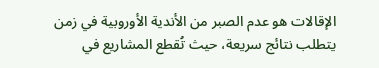الإقالات هو عدم الصبر من الأندية الأوروبية في زمن يتطلب نتائج سريعة، حيث تُقطع المشاريع في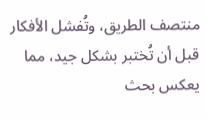منتصف الطريق، وتُفشل الأفكار قبل أن تُختبر بشكل جيد، مما يعكس بحث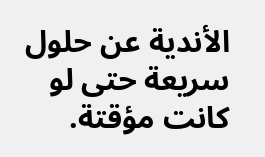الأندية عن حلول سريعة حتى لو كانت مؤقتة.